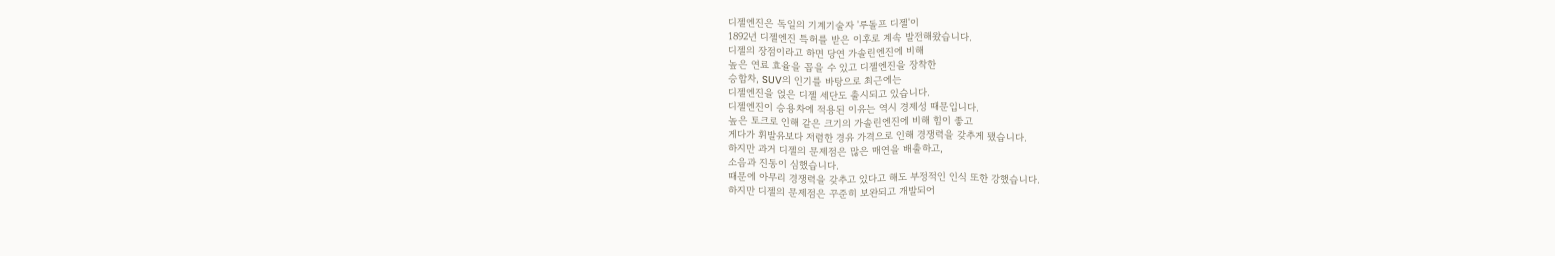디젤엔진은 독일의 기계기술자 '루돌프 디젤'이
1892년 디젤엔진 특허를 받은 이후로 계속 발전해왔습니다.
디젤의 장점이라고 하면 당연 가솔린엔진에 비해
높은 연료 효율을 꼽을 수 있고 디젤엔진을 장착한
승합차, SUV의 인기를 바탕으로 최근에는
디젤엔진을 얹은 디젤 세단도 출시되고 있습니다.
디젤엔진이 승용차에 적용된 이유는 역시 경제성 때문입니다.
높은 토크로 인해 같은 크기의 가솔린엔진에 비해 힘이 좋고
게다가 휘발유보다 저렴한 경유 가격으로 인해 경쟁력을 갖추게 됐습니다.
하지만 과거 디젤의 문제점은 많은 매연을 배출하고,
소음과 진동이 심했습니다.
때문에 아무리 경쟁력을 갖추고 있다고 해도 부정적인 인식 또한 강했습니다.
하지만 디젤의 문제점은 꾸준히 보완되고 개발되어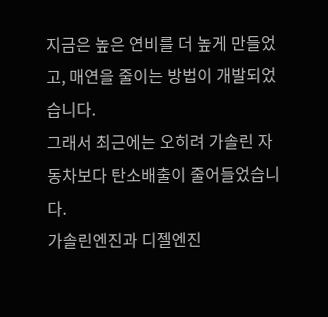지금은 높은 연비를 더 높게 만들었고, 매연을 줄이는 방법이 개발되었습니다.
그래서 최근에는 오히려 가솔린 자동차보다 탄소배출이 줄어들었습니다.
가솔린엔진과 디젤엔진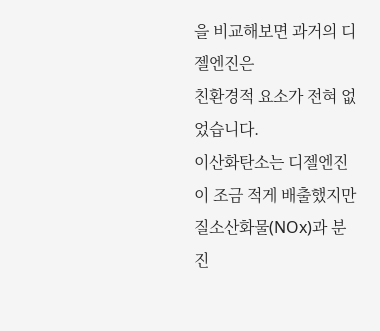을 비교해보면 과거의 디젤엔진은
친환경적 요소가 전혀 없었습니다.
이산화탄소는 디젤엔진이 조금 적게 배출했지만
질소산화물(NOx)과 분진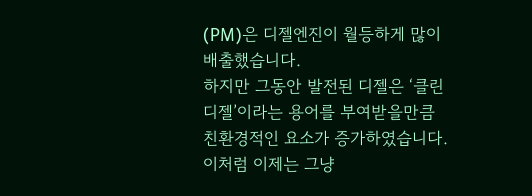(PM)은 디젤엔진이 월등하게 많이 배출했습니다.
하지만 그동안 발전된 디젤은 ‘클린디젤’이라는 용어를 부여받을만큼
친환경적인 요소가 증가하였습니다.
이처럼 이제는 그냥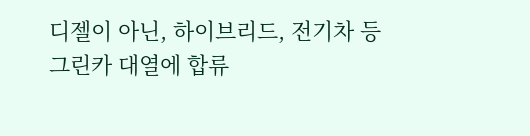디젤이 아닌, 하이브리드, 전기차 등
그린카 대열에 합류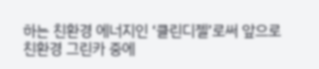하는 친환경 에너지인 ‘클린디젤’로써 앞으로
친환경 그린카 중에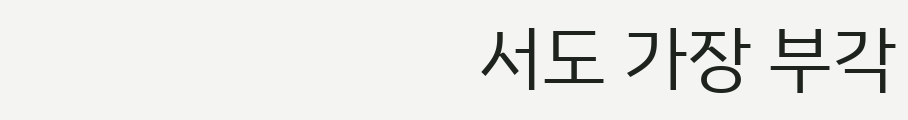서도 가장 부각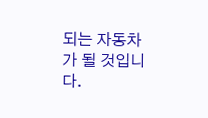되는 자동차가 될 것입니다.